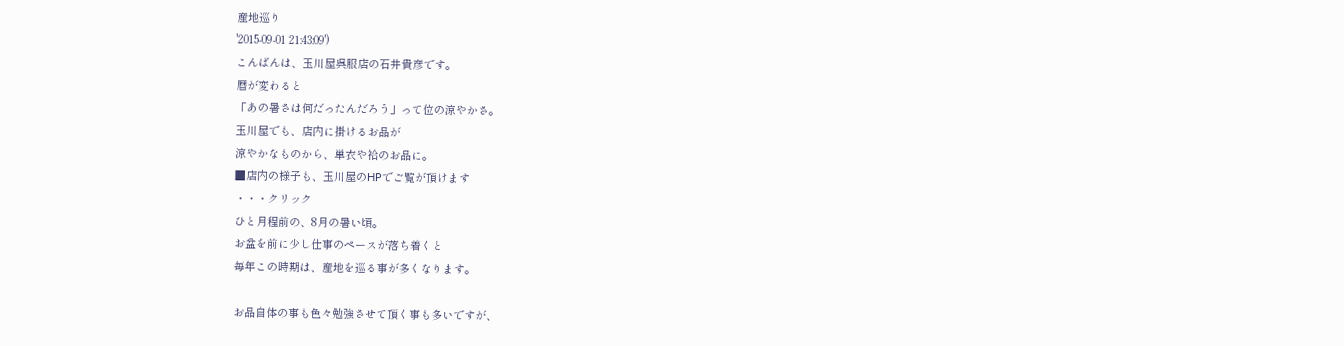産地巡り
'2015-09-01 21:43:09')
こんばんは、玉川屋呉服店の石井貴彦です。
暦が変わると
「あの暑さは何だったんだろう」って位の涼やかさ。
玉川屋でも、店内に掛けるお品が
涼やかなものから、単衣や袷のお品に。
■店内の様子も、玉川屋のHPでご覧が頂けます
・・・クリック
ひと月程前の、8月の暑い頃。
お盆を前に少し仕事のペースが落ち着くと
毎年この時期は、産地を巡る事が多くなります。

お品自体の事も色々勉強させて頂く事も多いですが、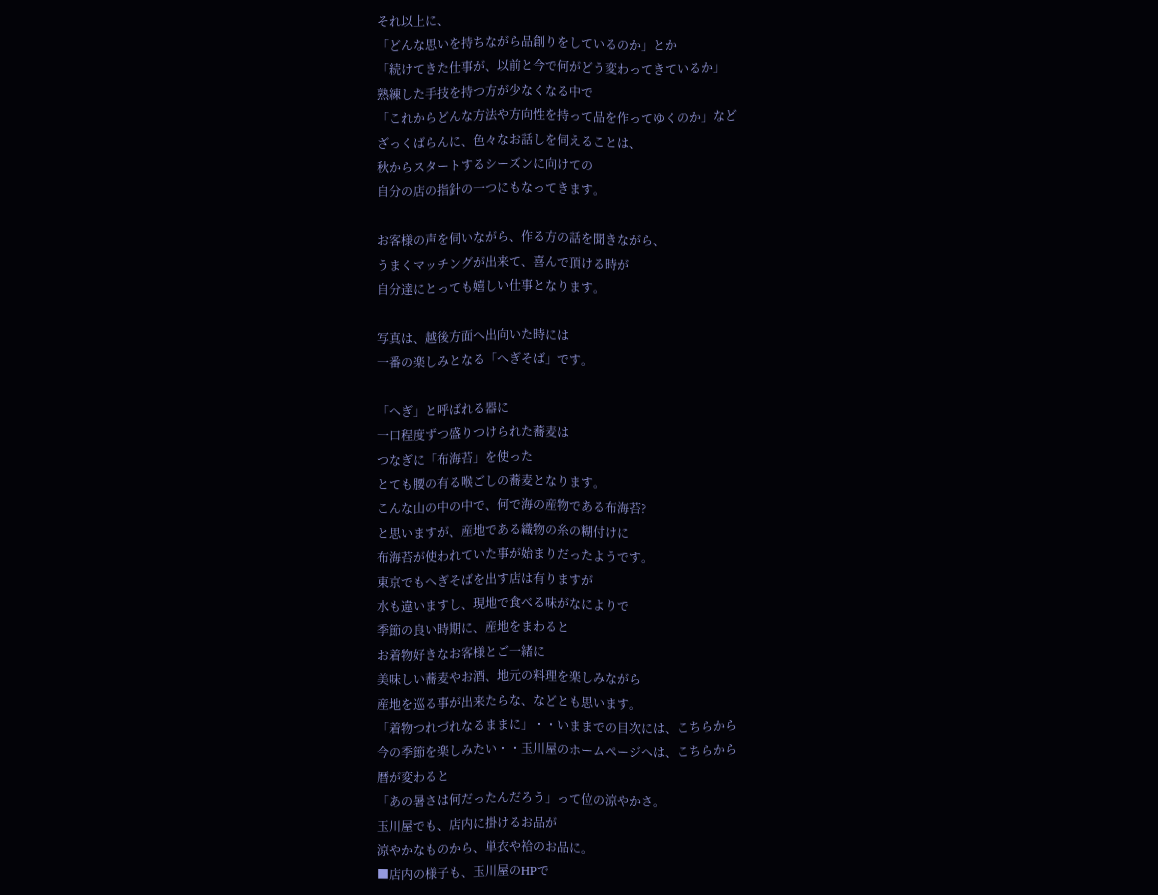それ以上に、
「どんな思いを持ちながら品創りをしているのか」とか
「続けてきた仕事が、以前と今で何がどう変わってきているか」
熟練した手技を持つ方が少なくなる中で
「これからどんな方法や方向性を持って品を作ってゆくのか」など
ざっくばらんに、色々なお話しを伺えることは、
秋からスタートするシーズンに向けての
自分の店の指針の一つにもなってきます。

お客様の声を伺いながら、作る方の話を聞きながら、
うまくマッチングが出来て、喜んで頂ける時が
自分達にとっても嬉しい仕事となります。

写真は、越後方面へ出向いた時には
一番の楽しみとなる「へぎそば」です。

「へぎ」と呼ばれる器に
一口程度ずつ盛りつけられた蕎麦は
つなぎに「布海苔」を使った
とても腰の有る喉ごしの蕎麦となります。
こんな山の中の中で、何で海の産物である布海苔?
と思いますが、産地である織物の糸の糊付けに
布海苔が使われていた事が始まりだったようです。
東京でもへぎそばを出す店は有りますが
水も違いますし、現地で食べる味がなによりで
季節の良い時期に、産地をまわると
お着物好きなお客様とご一緒に
美味しい蕎麦やお酒、地元の料理を楽しみながら
産地を巡る事が出来たらな、などとも思います。
「着物つれづれなるままに」・・いままでの目次には、こちらから
今の季節を楽しみたい・・玉川屋のホームページへは、こちらから
暦が変わると
「あの暑さは何だったんだろう」って位の涼やかさ。
玉川屋でも、店内に掛けるお品が
涼やかなものから、単衣や袷のお品に。
■店内の様子も、玉川屋のHPで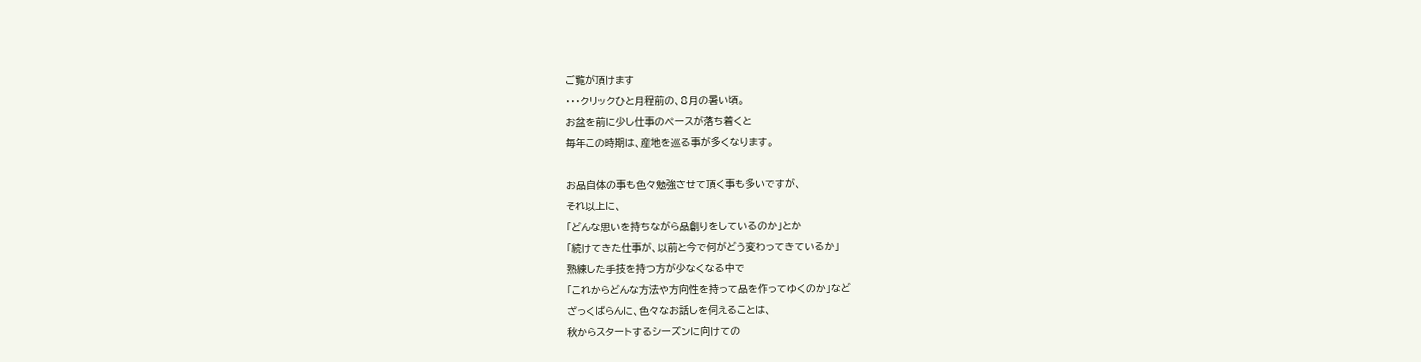ご覧が頂けます
・・・クリックひと月程前の、8月の暑い頃。
お盆を前に少し仕事のペースが落ち着くと
毎年この時期は、産地を巡る事が多くなります。

お品自体の事も色々勉強させて頂く事も多いですが、
それ以上に、
「どんな思いを持ちながら品創りをしているのか」とか
「続けてきた仕事が、以前と今で何がどう変わってきているか」
熟練した手技を持つ方が少なくなる中で
「これからどんな方法や方向性を持って品を作ってゆくのか」など
ざっくばらんに、色々なお話しを伺えることは、
秋からスタートするシーズンに向けての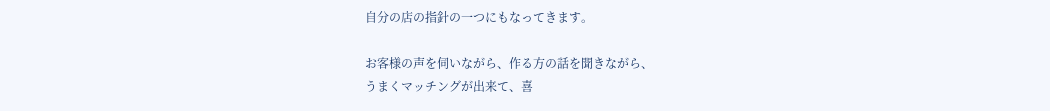自分の店の指針の一つにもなってきます。

お客様の声を伺いながら、作る方の話を聞きながら、
うまくマッチングが出来て、喜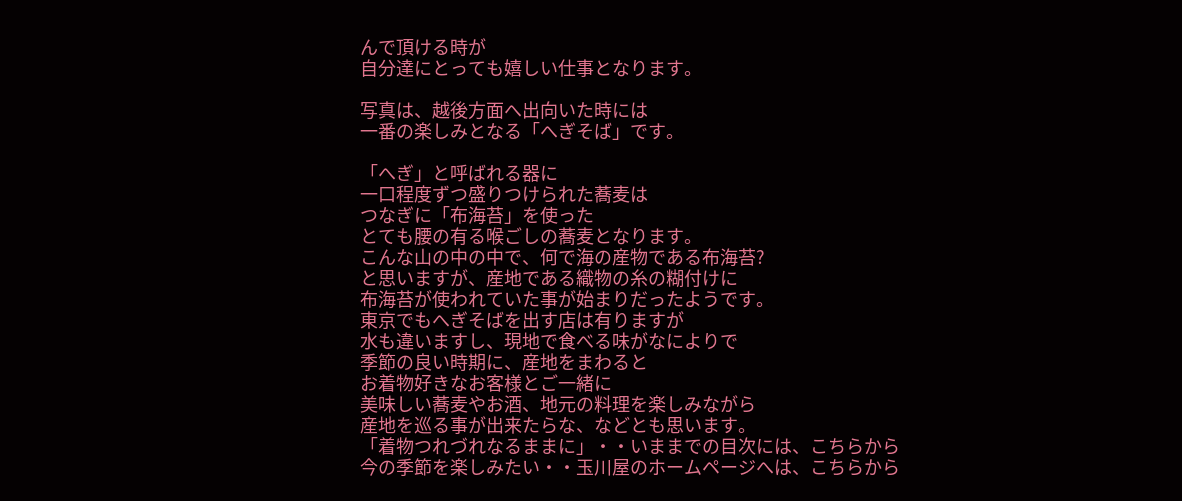んで頂ける時が
自分達にとっても嬉しい仕事となります。

写真は、越後方面へ出向いた時には
一番の楽しみとなる「へぎそば」です。

「へぎ」と呼ばれる器に
一口程度ずつ盛りつけられた蕎麦は
つなぎに「布海苔」を使った
とても腰の有る喉ごしの蕎麦となります。
こんな山の中の中で、何で海の産物である布海苔?
と思いますが、産地である織物の糸の糊付けに
布海苔が使われていた事が始まりだったようです。
東京でもへぎそばを出す店は有りますが
水も違いますし、現地で食べる味がなによりで
季節の良い時期に、産地をまわると
お着物好きなお客様とご一緒に
美味しい蕎麦やお酒、地元の料理を楽しみながら
産地を巡る事が出来たらな、などとも思います。
「着物つれづれなるままに」・・いままでの目次には、こちらから
今の季節を楽しみたい・・玉川屋のホームページへは、こちらから